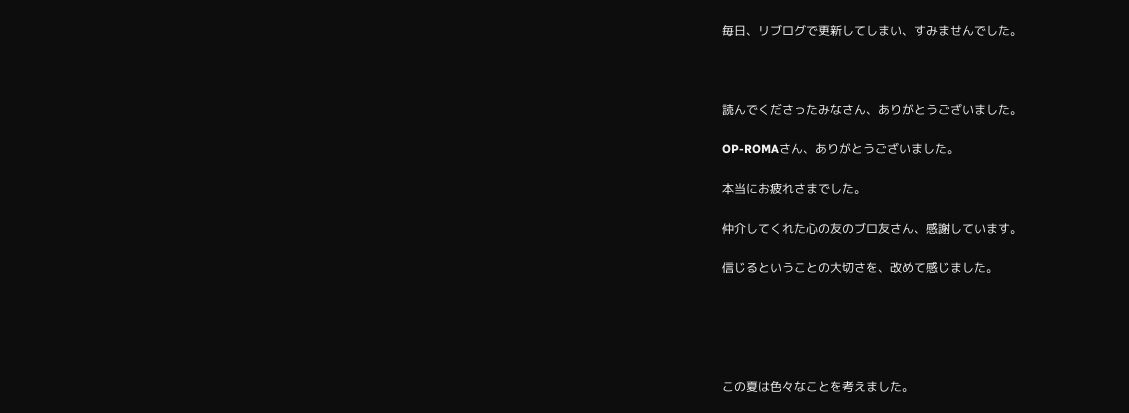毎日、リブログで更新してしまい、すみませんでした。



読んでくださったみなさん、ありがとうございました。

OP-ROMAさん、ありがとうございました。

本当にお疲れさまでした。

仲介してくれた心の友のブロ友さん、感謝しています。

信じるということの大切さを、改めて感じました。





この夏は色々なことを考えました。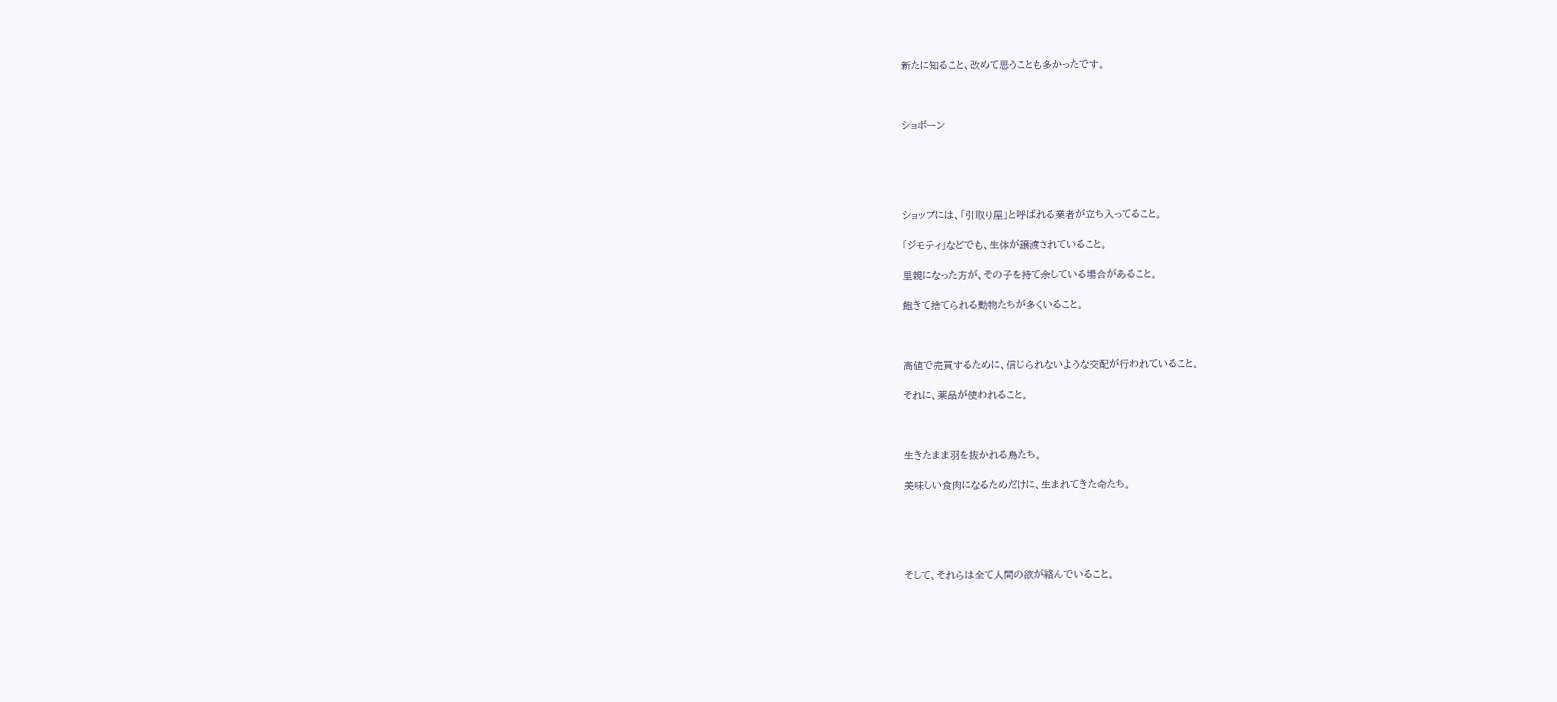新たに知ること、改めて思うことも多かったです。



ショボーン





ショップには、「引取り屋」と呼ばれる業者が立ち入ってること。

「ジモティ」などでも、生体が譲渡されていること。

里親になった方が、その子を持て余している場合があること。

飽きて捨てられる動物たちが多くいること。



高値で売買するために、信じられないような交配が行われていること。

それに、薬品が使われること。



生きたまま羽を抜かれる鳥たち。

美味しい食肉になるためだけに、生まれてきた命たち。





そして、それらは全て人間の欲が絡んでいること。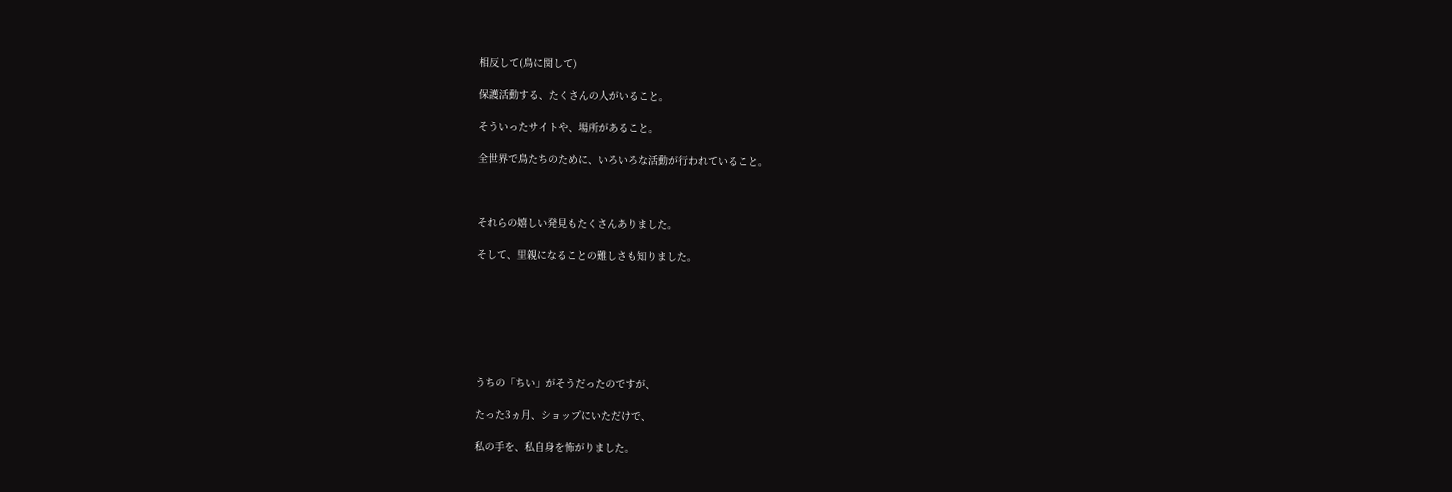相反して(鳥に関して)

保護活動する、たくさんの人がいること。

そういったサイトや、場所があること。

全世界で鳥たちのために、いろいろな活動が行われていること。



それらの嬉しい発見もたくさんありました。

そして、里親になることの難しさも知りました。







うちの「ちい」がそうだったのですが、

たった3ヵ月、ショップにいただけで、

私の手を、私自身を怖がりました。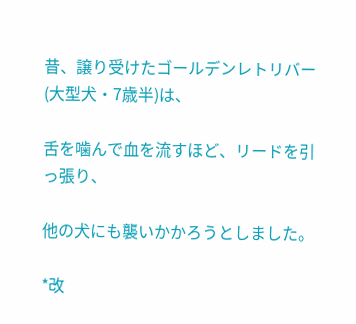昔、譲り受けたゴールデンレトリバー(大型犬・7歳半)は、

舌を噛んで血を流すほど、リードを引っ張り、

他の犬にも襲いかかろうとしました。

*改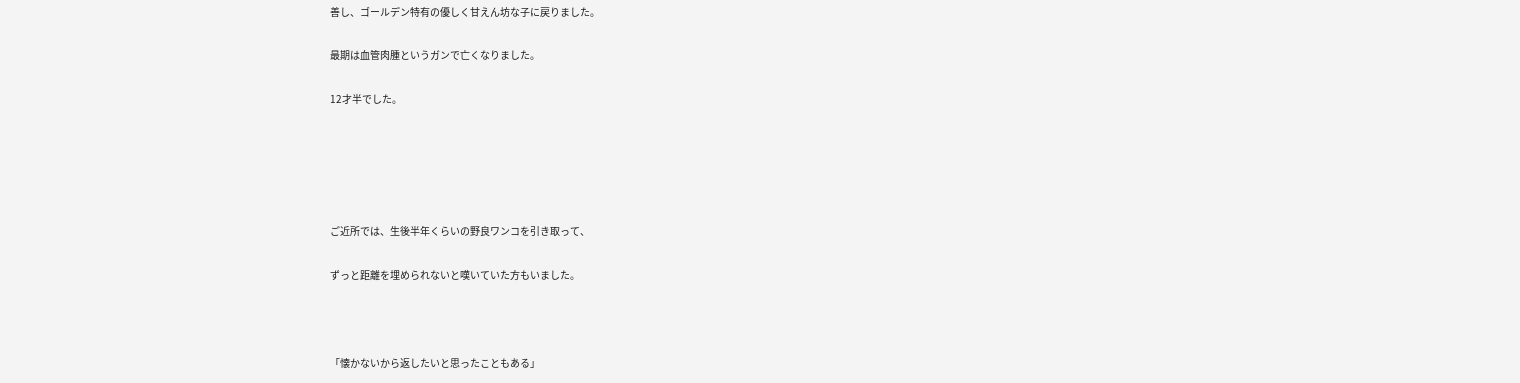善し、ゴールデン特有の優しく甘えん坊な子に戻りました。

最期は血管肉腫というガンで亡くなりました。

12才半でした。





ご近所では、生後半年くらいの野良ワンコを引き取って、

ずっと距離を埋められないと嘆いていた方もいました。



「懐かないから返したいと思ったこともある」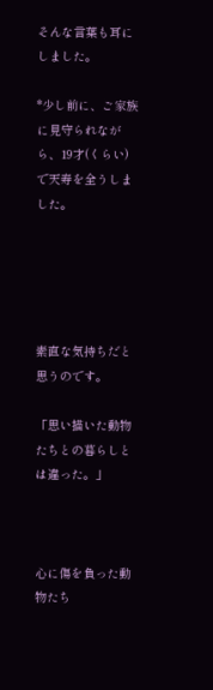そんな言葉も耳にしました。

*少し前に、ご家族に見守られながら、19才(くらい)で天寿を全うしました。





素直な気持ちだと思うのです。

「思い描いた動物たちとの暮らしとは違った。」



心に傷を負った動物たち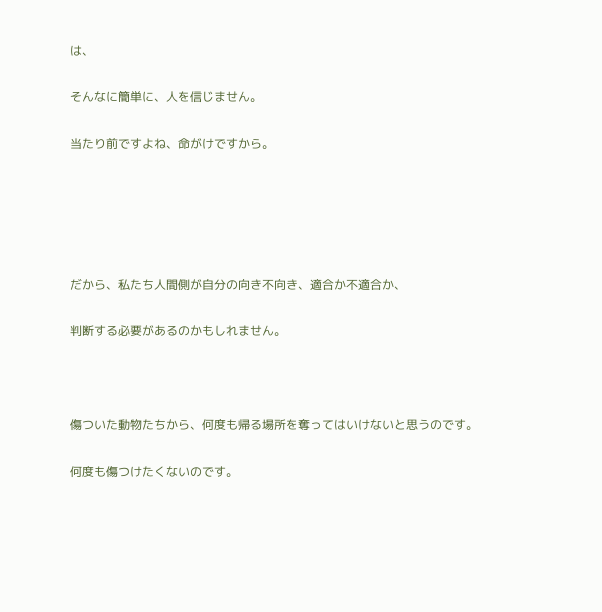は、

そんなに簡単に、人を信じません。

当たり前ですよね、命がけですから。





だから、私たち人間側が自分の向き不向き、適合か不適合か、

判断する必要があるのかもしれません。



傷ついた動物たちから、何度も帰る場所を奪ってはいけないと思うのです。

何度も傷つけたくないのです。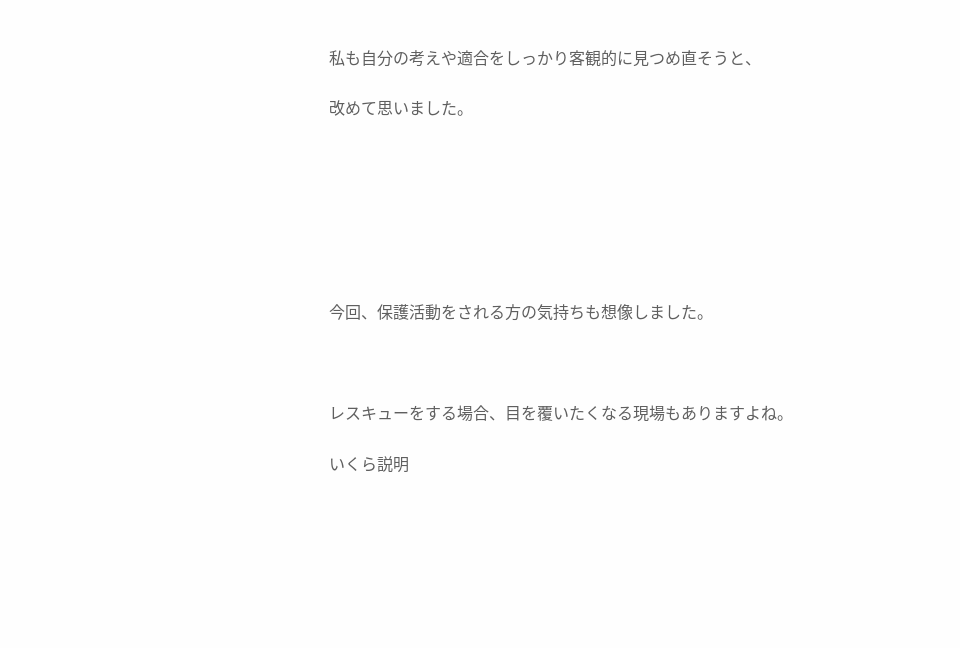私も自分の考えや適合をしっかり客観的に見つめ直そうと、

改めて思いました。







今回、保護活動をされる方の気持ちも想像しました。



レスキューをする場合、目を覆いたくなる現場もありますよね。

いくら説明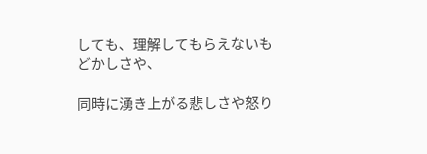しても、理解してもらえないもどかしさや、

同時に湧き上がる悲しさや怒り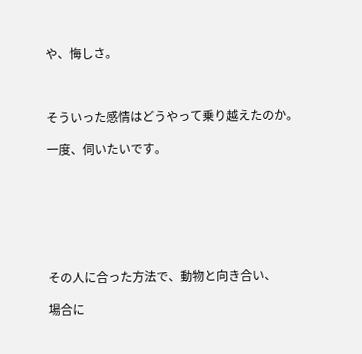や、悔しさ。



そういった感情はどうやって乗り越えたのか。

一度、伺いたいです。







その人に合った方法で、動物と向き合い、

場合に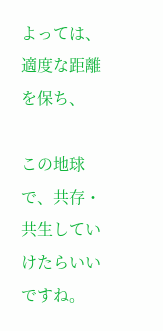よっては、適度な距離を保ち、

この地球で、共存・共生していけたらいいですね。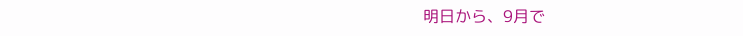明日から、9月で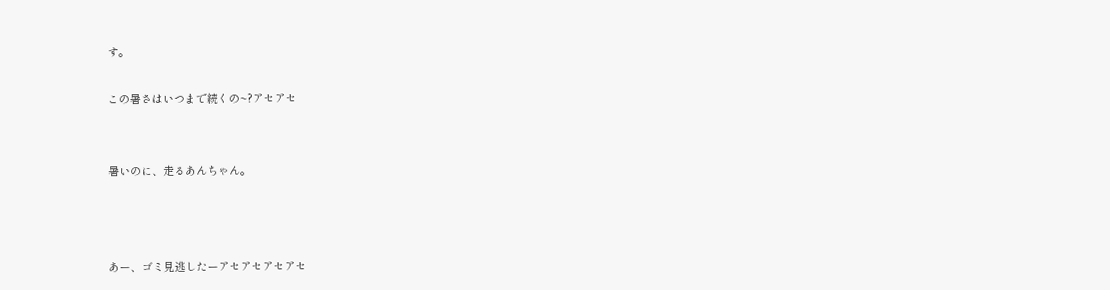す。

この暑さはいつまで続くの~?アセアセ


暑いのに、走るあんちゃん。



あー、ゴミ見逃したーアセアセアセアセ